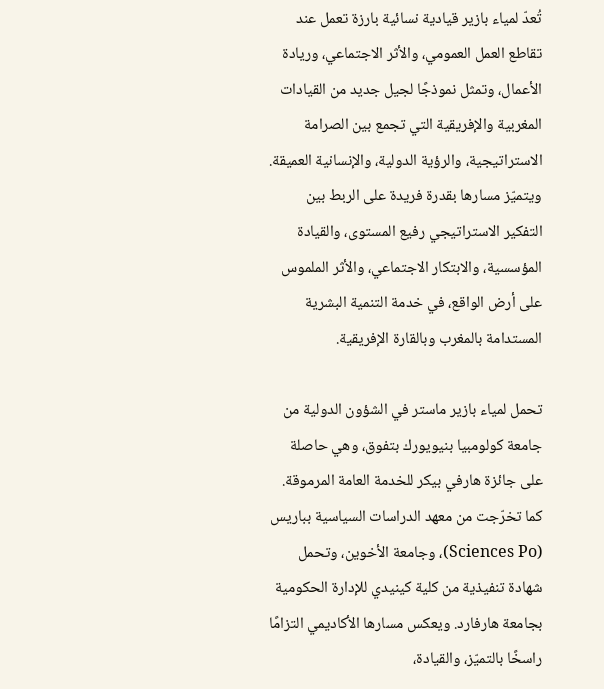تُعدّ لمياء بازير قيادية نسائية بارزة تعمل عند تقاطع العمل العمومي، والأثر الاجتماعي، وريادة الأعمال، وتمثل نموذجًا لجيل جديد من القيادات المغربية والإفريقية التي تجمع بين الصرامة الاستراتيجية، والرؤية الدولية، والإنسانية العميقة. ويتميّز مسارها بقدرة فريدة على الربط بين التفكير الاستراتيجي رفيع المستوى، والقيادة المؤسسية، والابتكار الاجتماعي، والأثر الملموس على أرض الواقع، في خدمة التنمية البشرية المستدامة بالمغرب وبالقارة الإفريقية.

تحمل لمياء بازير ماستر في الشؤون الدولية من جامعة كولومبيا بنيويورك بتفوق، وهي حاصلة على جائزة هارفي بيكر للخدمة العامة المرموقة. كما تخرّجت من معهد الدراسات السياسية بباريس (Sciences Po)، وجامعة الأخوين، وتحمل شهادة تنفيذية من كلية كينيدي للإدارة الحكومية بجامعة هارفارد. ويعكس مسارها الأكاديمي التزامًا راسخًا بالتميّز، والقيادة،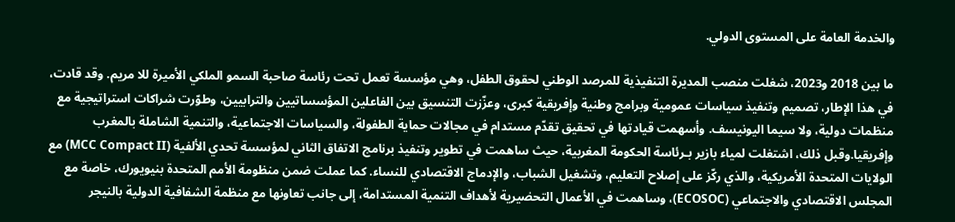والخدمة العامة على المستوى الدولي.

ما بين 2018 و2023، شغلت منصب المديرة التنفيذية للمرصد الوطني لحقوق الطفل، وهي مؤسسة تعمل تحت رئاسة صاحبة السمو الملكي الأميرة للا مريم. وقد قادت، في هذا الإطار، تصميم وتنفيذ سياسات عمومية وبرامج وطنية وإفريقية كبرى، وعزّزت التنسيق بين الفاعلين المؤسساتيين والترابيين، وطوّرت شراكات استراتيجية مع منظمات دولية، ولا سيما اليونيسف. وأسهمت قيادتها في تحقيق تقدّم مستدام في مجالات حماية الطفولة، والسياسات الاجتماعية، والتنمية الشاملة بالمغرب وإفريقيا.وقبل ذلك، اشتغلت لمياء بازير بـرئاسة الحكومة المغربية، حيث ساهمت في تطوير وتنفيذ برنامج الاتفاق الثاني لمؤسسة تحدي الألفية (MCC Compact II) مع الولايات المتحدة الأمريكية، والذي ركّز على إصلاح التعليم، وتشغيل الشباب، والإدماج الاقتصادي للنساء. كما عملت ضمن منظومة الأمم المتحدة بنيويورك، خاصة مع المجلس الاقتصادي والاجتماعي (ECOSOC)، وساهمت في الأعمال التحضيرية لأهداف التنمية المستدامة، إلى جانب تعاونها مع منظمة الشفافية الدولية بالنيجر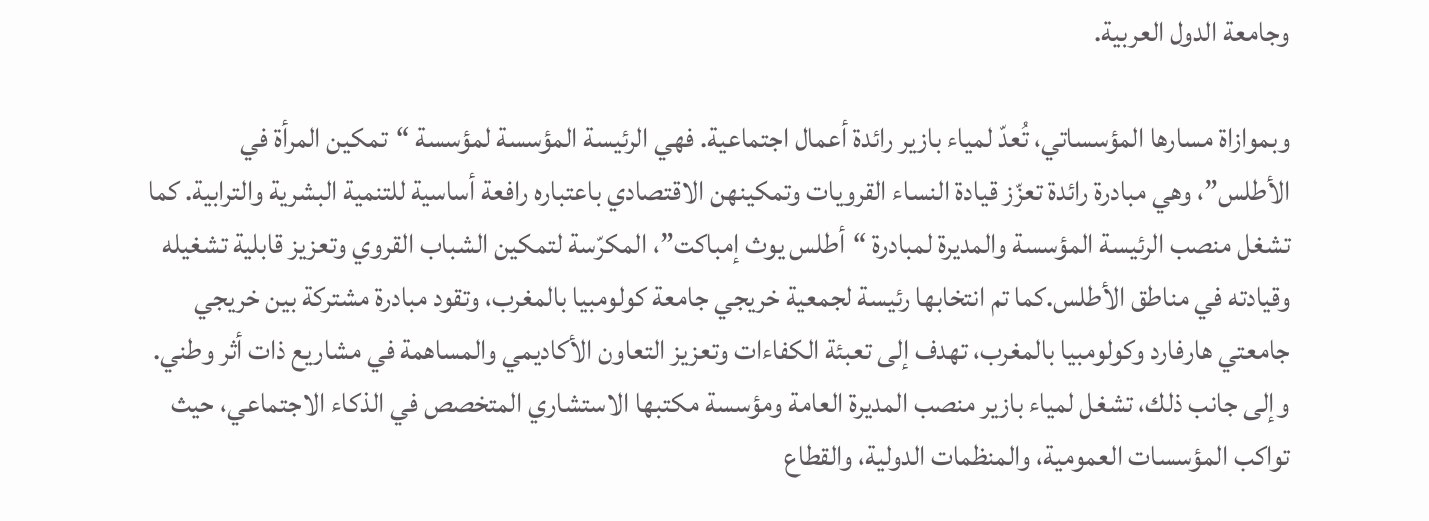وجامعة الدول العربية.

وبموازاة مسارها المؤسساتي، تُعدّ لمياء بازير رائدة أعمال اجتماعية. فهي الرئيسة المؤسسة لمؤسسة “تمكين المرأة في الأطلس”، وهي مبادرة رائدة تعزّز قيادة النساء القرويات وتمكينهن الاقتصادي باعتباره رافعة أساسية للتنمية البشرية والترابية. كما تشغل منصب الرئيسة المؤسسة والمديرة لمبادرة “أطلس يوث إمباكت”، المكرّسة لتمكين الشباب القروي وتعزيز قابلية تشغيله وقيادته في مناطق الأطلس.كما تم انتخابها رئيسة لجمعية خريجي جامعة كولومبيا بالمغرب، وتقود مبادرة مشتركة بين خريجي جامعتي هارفارد وكولومبيا بالمغرب، تهدف إلى تعبئة الكفاءات وتعزيز التعاون الأكاديمي والمساهمة في مشاريع ذات أثر وطني. وإلى جانب ذلك، تشغل لمياء بازير منصب المديرة العامة ومؤسسة مكتبها الاستشاري المتخصص في الذكاء الاجتماعي، حيث تواكب المؤسسات العمومية، والمنظمات الدولية، والقطاع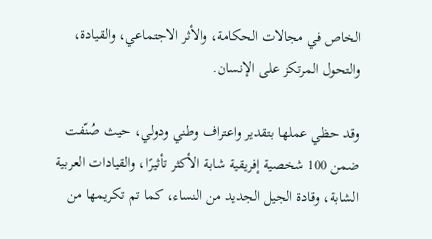الخاص في مجالات الحكامة، والأثر الاجتماعي، والقيادة، والتحول المرتكز على الإنسان.

وقد حظي عملها بتقدير واعتراف وطني ودولي، حيث صُنّفت ضمن 100 شخصية إفريقية شابة الأكثر تأثيرًا، والقيادات العربية الشابة، وقادة الجيل الجديد من النساء، كما تم تكريمها من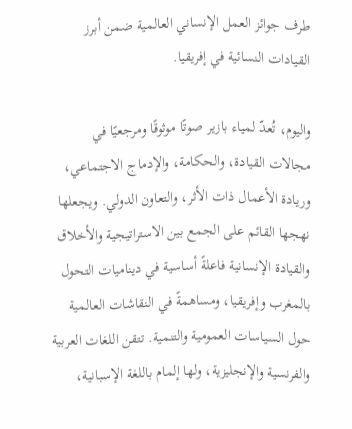طرف جوائز العمل الإنساني العالمية ضمن أبرز القيادات النسائية في إفريقيا.

واليوم، تُعدّ لمياء بازير صوتًا موثوقًا ومرجعيًا في مجالات القيادة، والحكامة، والإدماج الاجتماعي، وريادة الأعمال ذات الأثر، والتعاون الدولي. ويجعلها نهجها القائم على الجمع بين الاستراتيجية والأخلاق والقيادة الإنسانية فاعلةً أساسية في ديناميات التحول بالمغرب وإفريقيا، ومساهمةً في النقاشات العالمية حول السياسات العمومية والتنمية. تتقن اللغات العربية والفرنسية والإنجليزية، ولها إلمام باللغة الإسبانية،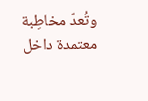وتُعدّ مخاطِبة معتمدة داخل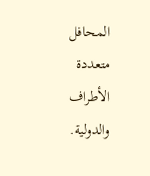المحافل متعددة الأطراف والدولية.